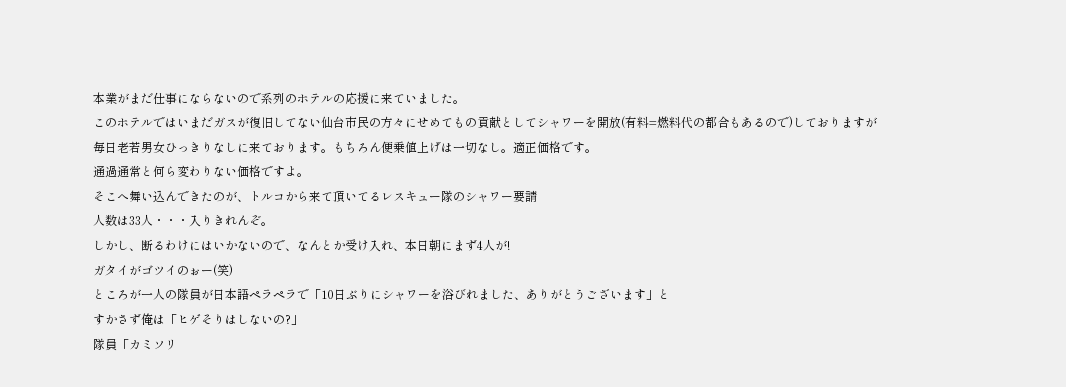本業がまだ仕事にならないので系列のホテルの応援に来ていました。
このホテルではいまだガスが復旧してない仙台市民の方々にせめてもの貢献としてシャワーを開放(有料=燃料代の都合もあるので)しておりますが
毎日老若男女ひっきりなしに来ております。もちろん便乗値上げは一切なし。適正価格です。
通過通常と何ら変わりない価格ですよ。
そこへ舞い込んできたのが、トルコから来て頂いてるレスキュー隊のシャワー要請
人数は33人・・・入りきれんぞ。
しかし、断るわけにはいかないので、なんとか受け入れ、本日朝にまず4人が!
ガタイがゴツイのぉー(笑)
ところが一人の隊員が日本語ペラペラで「10日ぶりにシャワーを浴びれました、ありがとうございます」と
すかさず俺は「ヒゲそりはしないの?」
隊員「カミソリ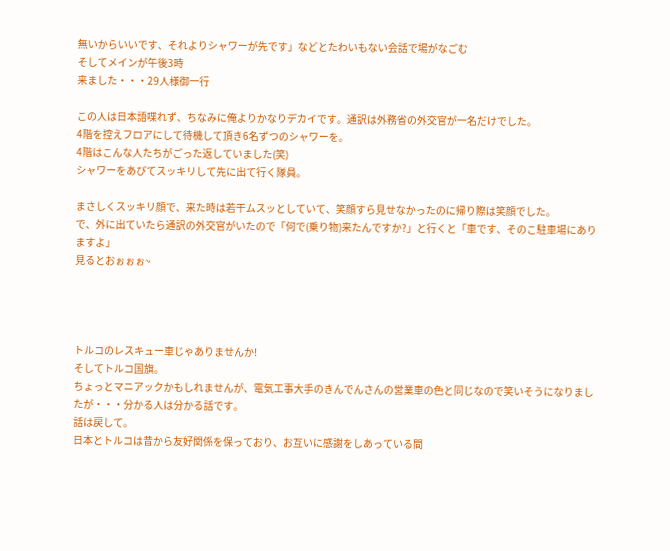無いからいいです、それよりシャワーが先です」などとたわいもない会話で場がなごむ
そしてメインが午後3時
来ました・・・29人様御一行

この人は日本語喋れず、ちなみに俺よりかなりデカイです。通訳は外務省の外交官が一名だけでした。
4階を控えフロアにして待機して頂き6名ずつのシャワーを。
4階はこんな人たちがごった返していました(笑)
シャワーをあびてスッキリして先に出て行く隊員。

まさしくスッキリ顔で、来た時は若干ムスッとしていて、笑顔すら見せなかったのに帰り際は笑顔でした。
で、外に出ていたら通訳の外交官がいたので「何で(乗り物)来たんですか?」と行くと「車です、そのこ駐車場にありますよ」
見るとおぉぉぉ~




トルコのレスキュー車じゃありませんか!
そしてトルコ国旗。
ちょっとマニアックかもしれませんが、電気工事大手のきんでんさんの営業車の色と同じなので笑いそうになりましたが・・・分かる人は分かる話です。
話は戻して。
日本とトルコは昔から友好関係を保っており、お互いに感謝をしあっている間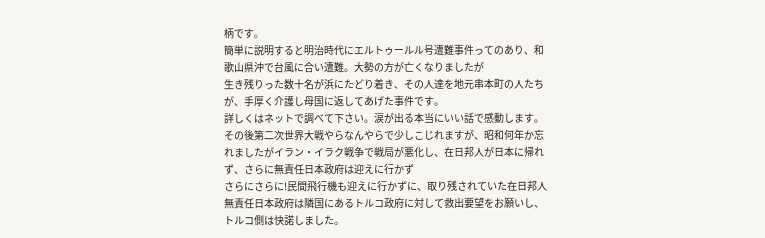柄です。
簡単に説明すると明治時代にエルトゥールル号遭難事件ってのあり、和歌山県沖で台風に合い遭難。大勢の方が亡くなりましたが
生き残りった数十名が浜にたどり着き、その人達を地元串本町の人たちが、手厚く介護し母国に返してあげた事件です。
詳しくはネットで調べて下さい。涙が出る本当にいい話で感動します。
その後第二次世界大戦やらなんやらで少しこじれますが、昭和何年か忘れましたがイラン・イラク戦争で戦局が悪化し、在日邦人が日本に帰れず、さらに無責任日本政府は迎えに行かず
さらにさらに!民間飛行機も迎えに行かずに、取り残されていた在日邦人
無責任日本政府は隣国にあるトルコ政府に対して救出要望をお願いし、トルコ側は快諾しました。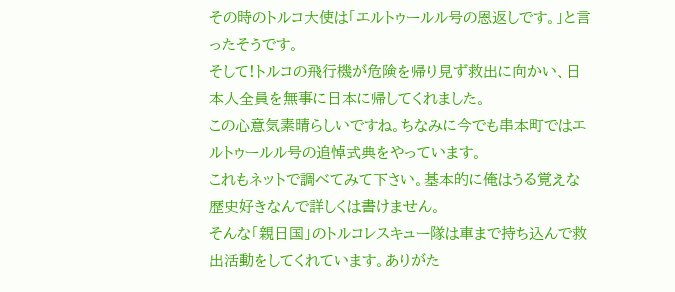その時のトルコ大使は「エルトゥールル号の恩返しです。」と言ったそうです。
そして!トルコの飛行機が危険を帰り見ず救出に向かい、日本人全員を無事に日本に帰してくれました。
この心意気素晴らしいですね。ちなみに今でも串本町ではエルトゥールル号の追悼式典をやっています。
これもネットで調べてみて下さい。基本的に俺はうる覚えな歴史好きなんで詳しくは書けません。
そんな「親日国」のトルコレスキュー隊は車まで持ち込んで救出活動をしてくれています。ありがた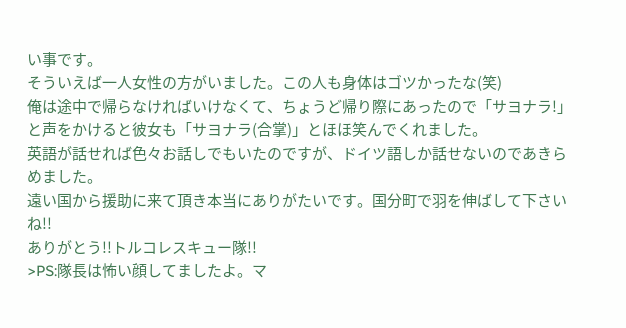い事です。
そういえば一人女性の方がいました。この人も身体はゴツかったな(笑)
俺は途中で帰らなければいけなくて、ちょうど帰り際にあったので「サヨナラ!」と声をかけると彼女も「サヨナラ(合掌)」とほほ笑んでくれました。
英語が話せれば色々お話しでもいたのですが、ドイツ語しか話せないのであきらめました。
遠い国から援助に来て頂き本当にありがたいです。国分町で羽を伸ばして下さいね!!
ありがとう!!トルコレスキュー隊!!
>PS:隊長は怖い顔してましたよ。マ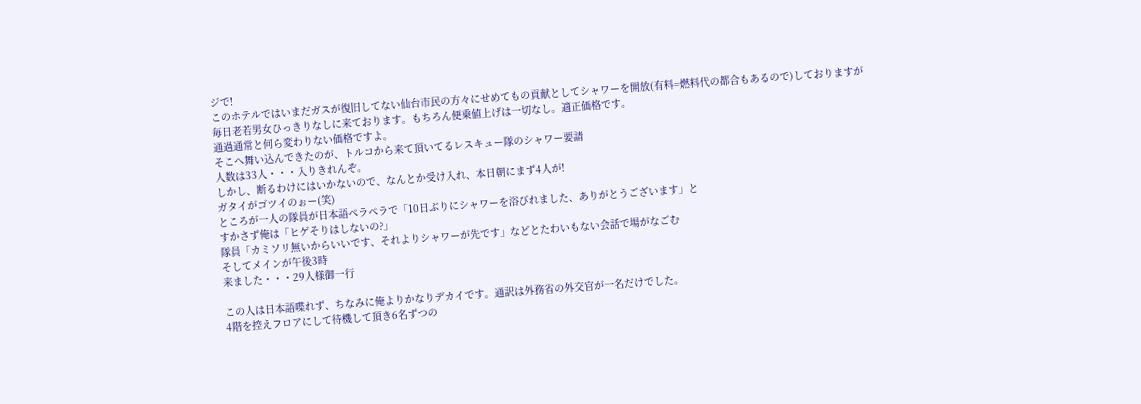ジで!
このホテルではいまだガスが復旧してない仙台市民の方々にせめてもの貢献としてシャワーを開放(有料=燃料代の都合もあるので)しておりますが
毎日老若男女ひっきりなしに来ております。もちろん便乗値上げは一切なし。適正価格です。
通過通常と何ら変わりない価格ですよ。
そこへ舞い込んできたのが、トルコから来て頂いてるレスキュー隊のシャワー要請
人数は33人・・・入りきれんぞ。
しかし、断るわけにはいかないので、なんとか受け入れ、本日朝にまず4人が!
ガタイがゴツイのぉー(笑)
ところが一人の隊員が日本語ペラペラで「10日ぶりにシャワーを浴びれました、ありがとうございます」と
すかさず俺は「ヒゲそりはしないの?」
隊員「カミソリ無いからいいです、それよりシャワーが先です」などとたわいもない会話で場がなごむ
そしてメインが午後3時
来ました・・・29人様御一行

この人は日本語喋れず、ちなみに俺よりかなりデカイです。通訳は外務省の外交官が一名だけでした。
4階を控えフロアにして待機して頂き6名ずつの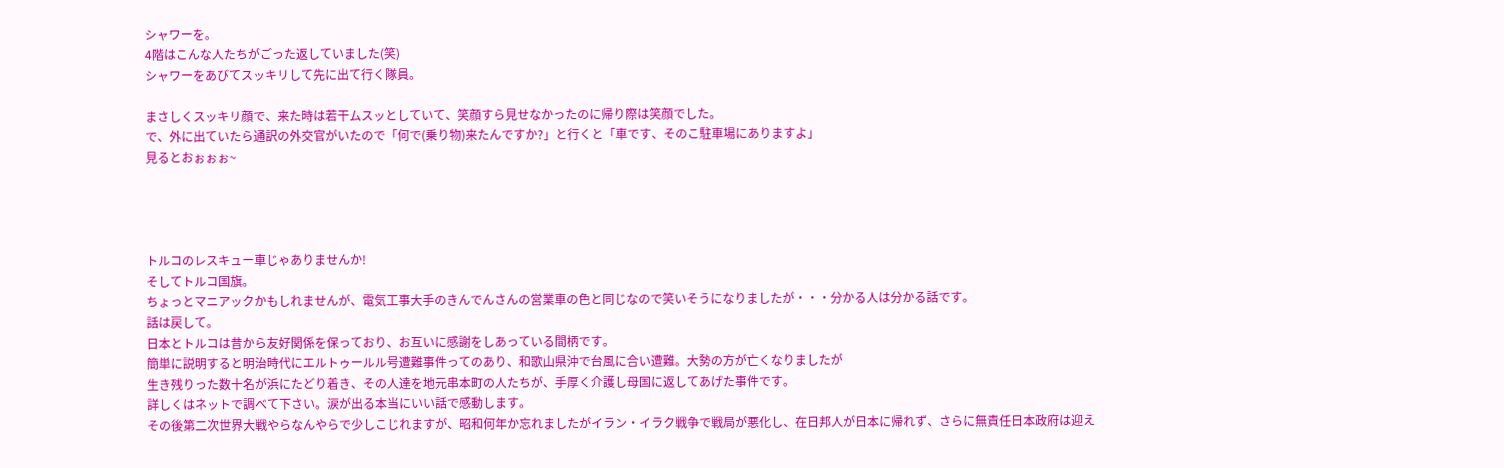シャワーを。
4階はこんな人たちがごった返していました(笑)
シャワーをあびてスッキリして先に出て行く隊員。

まさしくスッキリ顔で、来た時は若干ムスッとしていて、笑顔すら見せなかったのに帰り際は笑顔でした。
で、外に出ていたら通訳の外交官がいたので「何で(乗り物)来たんですか?」と行くと「車です、そのこ駐車場にありますよ」
見るとおぉぉぉ~




トルコのレスキュー車じゃありませんか!
そしてトルコ国旗。
ちょっとマニアックかもしれませんが、電気工事大手のきんでんさんの営業車の色と同じなので笑いそうになりましたが・・・分かる人は分かる話です。
話は戻して。
日本とトルコは昔から友好関係を保っており、お互いに感謝をしあっている間柄です。
簡単に説明すると明治時代にエルトゥールル号遭難事件ってのあり、和歌山県沖で台風に合い遭難。大勢の方が亡くなりましたが
生き残りった数十名が浜にたどり着き、その人達を地元串本町の人たちが、手厚く介護し母国に返してあげた事件です。
詳しくはネットで調べて下さい。涙が出る本当にいい話で感動します。
その後第二次世界大戦やらなんやらで少しこじれますが、昭和何年か忘れましたがイラン・イラク戦争で戦局が悪化し、在日邦人が日本に帰れず、さらに無責任日本政府は迎え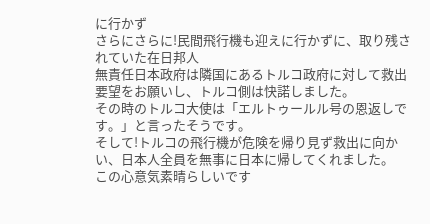に行かず
さらにさらに!民間飛行機も迎えに行かずに、取り残されていた在日邦人
無責任日本政府は隣国にあるトルコ政府に対して救出要望をお願いし、トルコ側は快諾しました。
その時のトルコ大使は「エルトゥールル号の恩返しです。」と言ったそうです。
そして!トルコの飛行機が危険を帰り見ず救出に向かい、日本人全員を無事に日本に帰してくれました。
この心意気素晴らしいです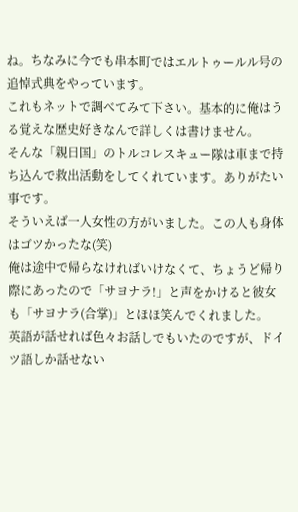ね。ちなみに今でも串本町ではエルトゥールル号の追悼式典をやっています。
これもネットで調べてみて下さい。基本的に俺はうる覚えな歴史好きなんで詳しくは書けません。
そんな「親日国」のトルコレスキュー隊は車まで持ち込んで救出活動をしてくれています。ありがたい事です。
そういえば一人女性の方がいました。この人も身体はゴツかったな(笑)
俺は途中で帰らなければいけなくて、ちょうど帰り際にあったので「サヨナラ!」と声をかけると彼女も「サヨナラ(合掌)」とほほ笑んでくれました。
英語が話せれば色々お話しでもいたのですが、ドイツ語しか話せない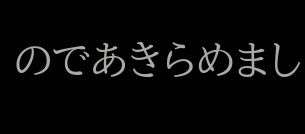のであきらめまし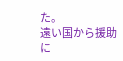た。
遠い国から援助に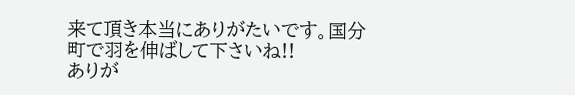来て頂き本当にありがたいです。国分町で羽を伸ばして下さいね!!
ありが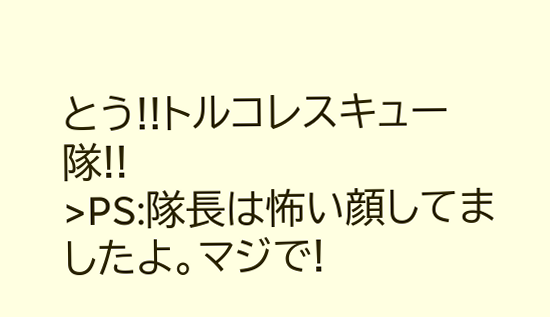とう!!トルコレスキュー隊!!
>PS:隊長は怖い顔してましたよ。マジで!